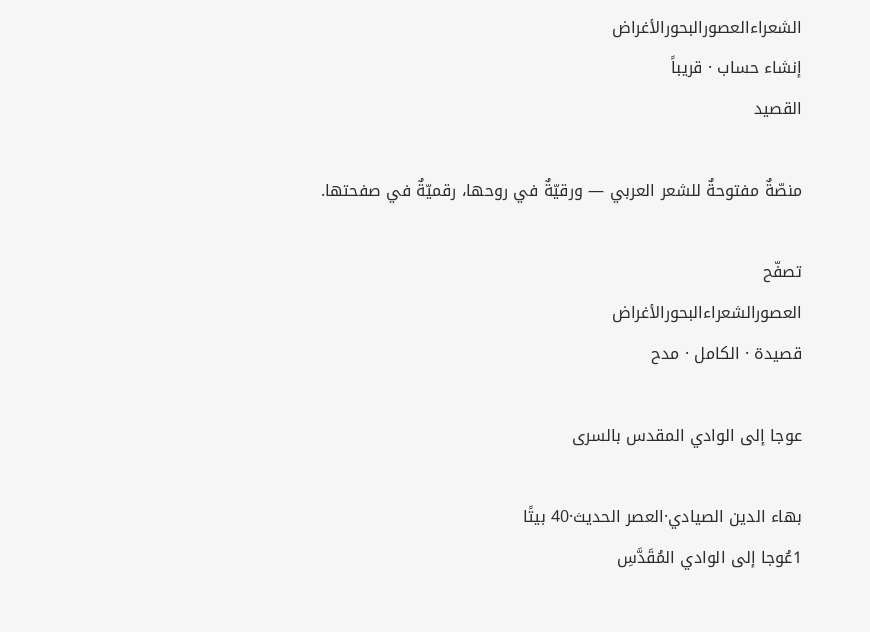الشعراءالعصورالبحورالأغراض
إنشاء حساب · قريباً
القصيد

منصّةٌ مفتوحةٌ للشعر العربي — ورقيّةٌ في روحها، رقميّةٌ في صفحتها.

تصفّح
العصورالشعراءالبحورالأغراض
قصيدة · الكامل · مدح

عوجا إلى الوادي المقدس بالسرى

بهاء الدين الصيادي·العصر الحديث·40 بيتًا
1عُوجا إلى الوادي المُقَدَّسِ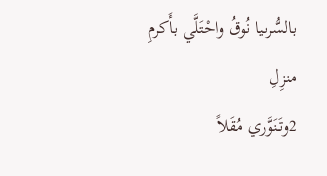بالسُّرىيا نُوقُ واحْتَلَّي بأَكرمِ منزِلِ
2وتَنَوَّري مُقَلاً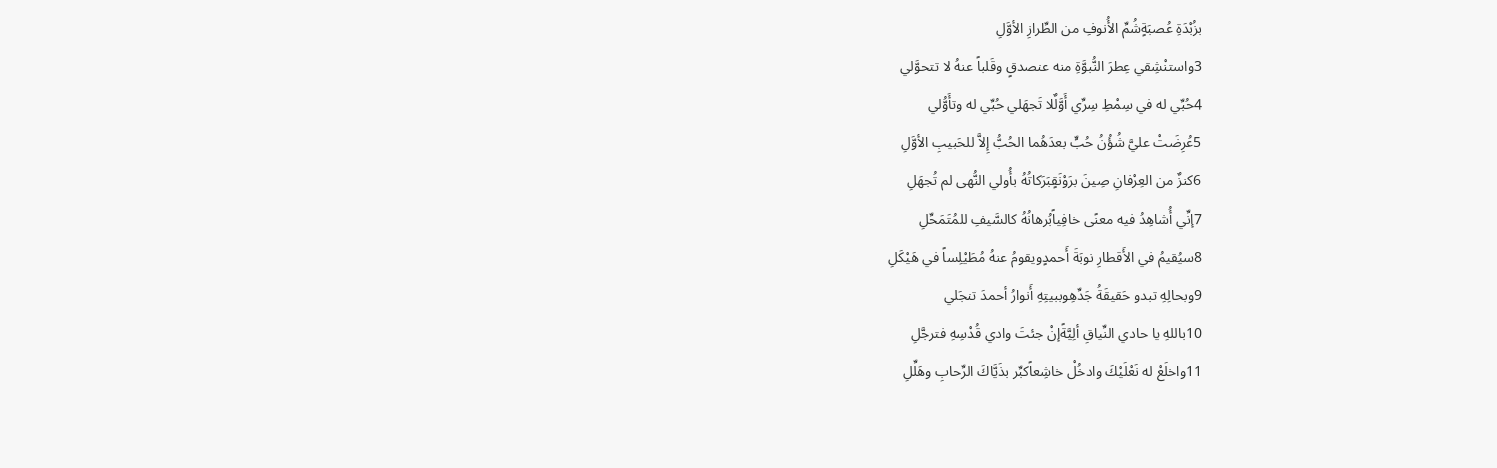بزُبْدَةِ عُصبَةٍشُمِّ الأُنوفِ من الطِّرازِ الأوَّلِ
3واستنْشِقي عِطرَ النُّبوَّةِ منه عنصدقٍ وقَلباً عنهُ لا تتحوَّلي
4حُبِّي له في سِمْطِ سِرِّي أَوَّلٌلا تَجهَلي حُبِّي له وتأَوُّلي
5عُرِضَتْ عليَّ شُؤُنُ حُبٍّ بعدَهُما الحُبُّ إِلاَّ للحَبيبِ الأوَّلِ
6كنزٌ من العِرْفانِ صِينَ برَوْنَقٍبَرَكاتُهُ بأُولي النُّهى لم تُجهَلِ
7إنِّي أُشاهِدُ فيه معنًى خافِياًبُرهانُهُ كالسَّيفِ للمُتَمَحِّلِ
8سيُقيمُ في الأَقطارِ نوبَةَ أَحمدٍويقومُ عنهُ مُطَيْلِساً في هَيْكَلِ
9وبحالِهِ تبدو حَقيقَةُ جَدِّهِوببيتِهِ أَنوارُ أحمدَ تنجَلي
10باللهِ يا حادي النِّياقِ ألِيَّةًإنْ جئتَ وادي قُدْسِهِ فترجَّلِ
11واخلَعْ له نَعْلَيْكَ وادخُلْ خاشِعاًكبِّر بذَيَّاكَ الرِّحابِ وهَلِّلِ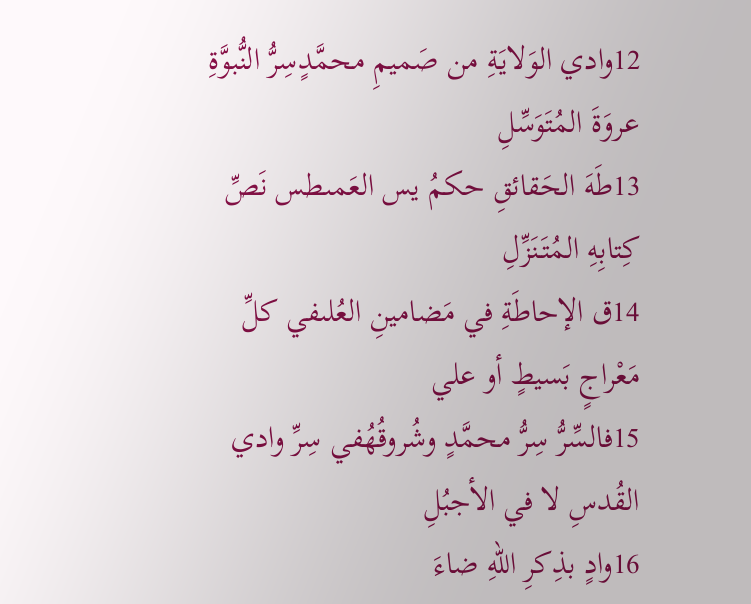12وادي الوَلايَةِ من صَميمِ محمَّدٍسِرُّ النُّبوَّةِ عروَةَ المُتَوَسِّلِ
13طَهَ الحَقائقِ حكمُ يس العَمىطس نَصِّ كِتابِهِ المُتَنَزِّلِ
14ق الإحاطَةِ في مَضامينِ العُلىفي كلِّ مَعْراجٍ بَسيطٍ أو علي
15فالسِّرُّ سِرُّ محمَّدٍ وشُروقُهُفي سِرِّ وادي القُدسِ لا في الأجبُلِ
16وادٍ بذِكرِ اللهِ ضاءَ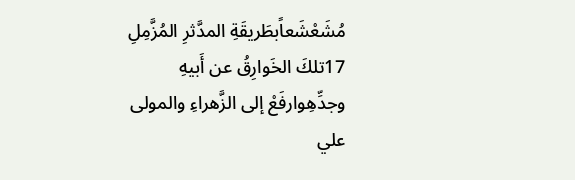مُشَعْشَعاًبطَريقَةِ المدَّثرِ المُزَّمِلِ
17تلكَ الخَوارِقُ عن أَبيهِ وجدِّهِوارفَعْ إلى الزَّهراءِ والمولى علي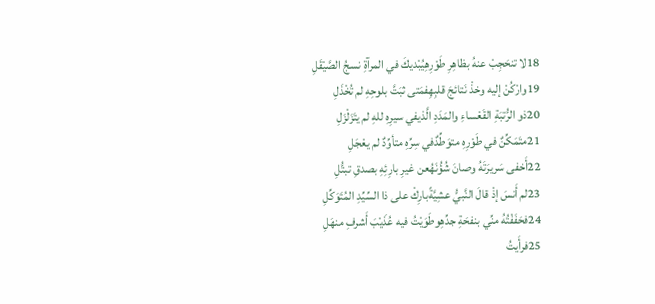18لا تنحَجِبْ عنهُ بظاهِرِ طَوْرِهِيُبْديكَ في المرآةِ نسجُ الصَّيْقَلِ
19وارْكُنْ إليه وخذْ نَتائجَ قلبِهِفمَتى ثبَتَّ بلوحِهِ لم تُخْذَلِ
20ذو الرُّتبَةِ القَعْساءِ والمَدَدِ الَّذيفي سيرِهِ للهِ لم يتَزَلْزَلِ
21متَمَكِّنٌ في طَوْرِهِ متوَطِّدٌفي سِرِّهِ متأوِّدٌ لم يعْجَلِ
22أَخفى سَريرَتَهُ وصانَ شُؤُنَهُعن غيرِ بارِئِهِ بصدقِ تبتُّلِ
23لم أَنسَ إذْ قالَ النَّبيُّ عشِيَّةًبارِكْ على ذا السِّيِّدِ المُتَوَكِّلِ
24فحَفَفْتُهُ منِّي بنفحَةِ جدِّهِوطَوَيْتُ فيه عُذَيْبَ أَشرفِ منهَلِ
25فرأَيتُ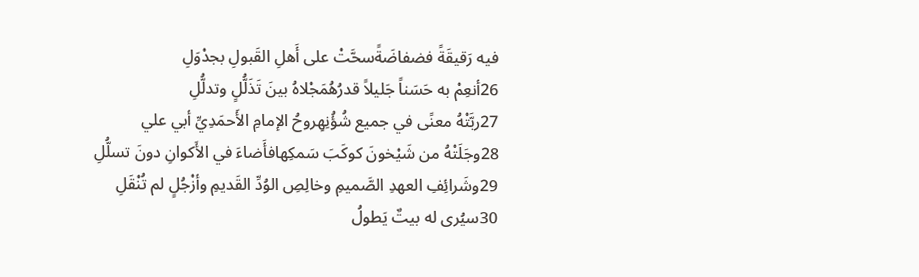فيه رَقيقَةً فضفاضَةًسحَّتْ على أَهلِ القَبولِ بجدْوَلِ
26أنعِمْ به حَسَناً جَليلاً قدرُهُمَجْلاهُ بينَ تَذَلُّلٍ وتدلُّلِ
27ربَّتْهُ معنًى في جميع شُؤُنِهِروحُ الإمامِ الأَحمَدِيِّ أبي علي
28وجَلَتْهُ من شَيْخونَ كوكَبَ سَمكِهافأَضاءَ في الأَكوانِ دونَ تسلُّلِ
29وشَرائِفِ العهدِ الصَّميمِ وخالِصِ الوُدِّ القَديمِ وأزْجُلٍ لم تُنْقَلِ
30سيُرى له بيتٌ يَطولُ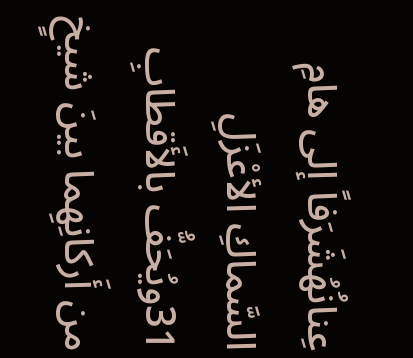عِنانُهُشَرَفاً إلى هامِ السَّماكِ الأعْزَلِ
31ويُحَفُّ بالأَقطابِ من أَركانِهِما بينَ شيخٍ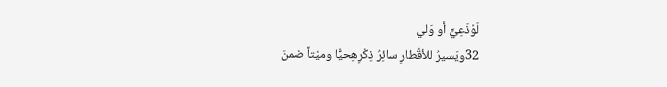لَوْذَعِيٍّ أو وَلي
32ويَسيرُ للأقْطارِ سائِرُ ذِكْرِهِحيًّا وميْتاً ضمنَ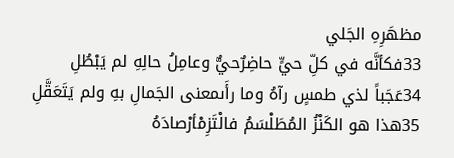مظهَرِهِ الجَلي
33فكأنَّه في كلِّ حيٍّ حاضِرٌحيٌّ وعامِلُ حالِهِ لم يَبْطُلِ
34عَجَباً لذي طمسٍ رآهُ وما رأَىمعنى الجَمالِ بهِ ولم يَتَعَقَّلِ
35هذا هو الكَنْزُ المُطَلْسَمُ فالْتَزِمْأرْصادَهُ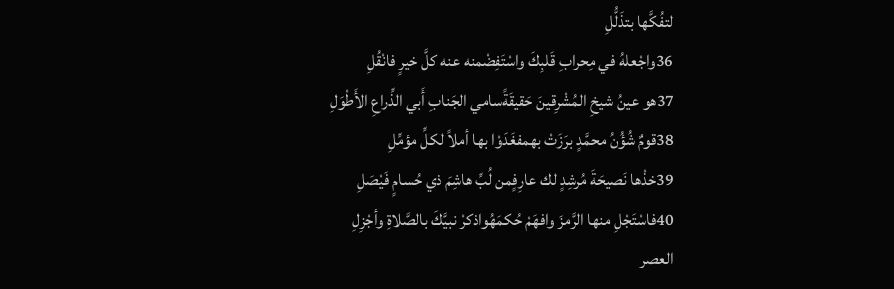لتفُكَّها بتذَلُّلِ
36واجْعلهُ في مِحرابِ قَلبِكَ واسْتَفِضْمنه عنه كلَّ خيرٍ فانْقُلِ
37هو عينُ شيخِ المُشْرِقينَ حَقيقَةًسامي الجَنابِ أَبي الذِّراعِ الأَطْوَلِ
38قومٌ شُؤُنُ محمَّدٍ برَزَتْ بهمفغَدَوْا بها أملاً لكلِّ مؤمِّلِ
39خذْها نَصيحَةَ مُرشِدٍ لك عارِفٍمن لُبِّ هاشِمَ ذي حُسامٍ فَيْصَلِ
40فاسْتَجْلِ منها الرَّمزَ وافهَمْ حُكمَهُواذكرْ نبيَّكَ بالصَّلاةِ وأجْزِلِ
العصر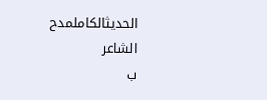الحديثالكاملمدح
الشاعر
ب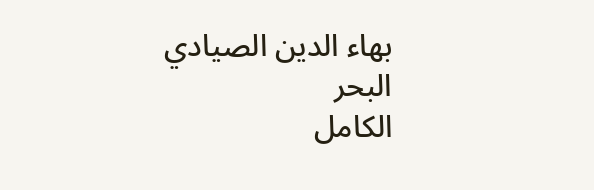بهاء الدين الصيادي
البحر
الكامل